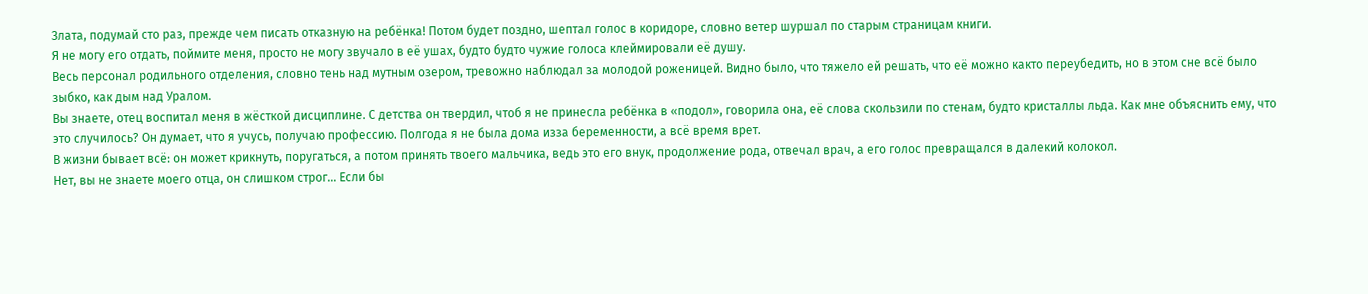Злата, подумай сто раз, прежде чем писать отказную на ребёнка! Потом будет поздно, шептал голос в коридоре, словно ветер шуршал по старым страницам книги.
Я не могу его отдать, поймите меня, просто не могу звучало в её ушах, будто будто чужие голоса клеймировали её душу.
Весь персонал родильного отделения, словно тень над мутным озером, тревожно наблюдал за молодой роженицей. Видно было, что тяжело ей решать, что её можно както переубедить, но в этом сне всё было зыбко, как дым над Уралом.
Вы знаете, отец воспитал меня в жёсткой дисциплине. С детства он твердил, чтоб я не принесла ребёнка в «подол», говорила она, её слова скользили по стенам, будто кристаллы льда. Как мне объяснить ему, что это случилось? Он думает, что я учусь, получаю профессию. Полгода я не была дома изза беременности, а всё время врет.
В жизни бывает всё: он может крикнуть, поругаться, а потом принять твоего мальчика, ведь это его внук, продолжение рода, отвечал врач, а его голос превращался в далекий колокол.
Нет, вы не знаете моего отца, он слишком строг… Если бы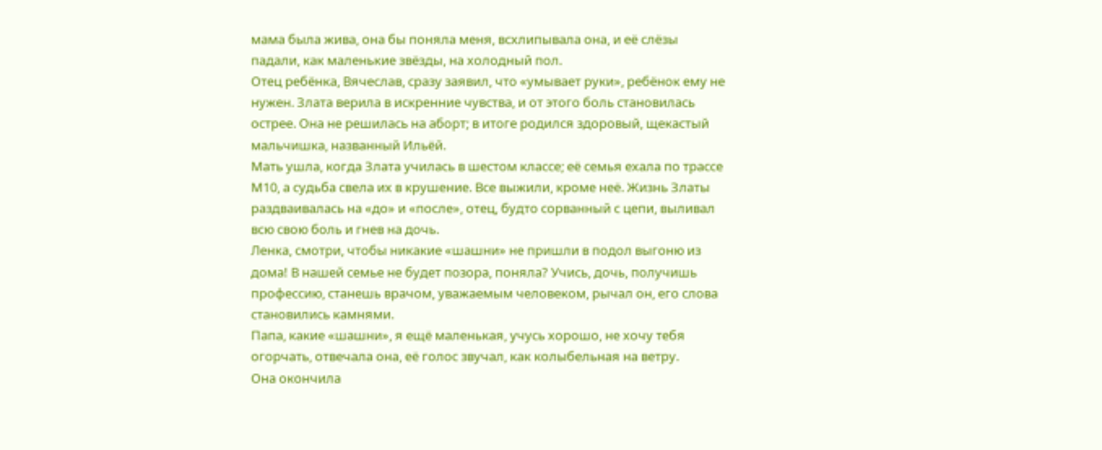мама была жива, она бы поняла меня, всхлипывала она, и её слёзы падали, как маленькие звёзды, на холодный пол.
Отец ребёнка, Вячеслав, сразу заявил, что «умывает руки», ребёнок ему не нужен. Злата верила в искренние чувства, и от этого боль становилась острее. Она не решилась на аборт; в итоге родился здоровый, щекастый мальчишка, названный Ильёй.
Мать ушла, когда Злата училась в шестом классе; её семья ехала по трассе М10, а судьба свела их в крушение. Все выжили, кроме неё. Жизнь Златы раздваивалась на «до» и «после», отец, будто сорванный с цепи, выливал всю свою боль и гнев на дочь.
Ленка, смотри, чтобы никакие «шашни» не пришли в подол выгоню из дома! В нашей семье не будет позора, поняла? Учись, дочь, получишь профессию, станешь врачом, уважаемым человеком, рычал он, его слова становились камнями.
Папа, какие «шашни», я ещё маленькая, учусь хорошо, не хочу тебя огорчать, отвечала она, её голос звучал, как колыбельная на ветру.
Она окончила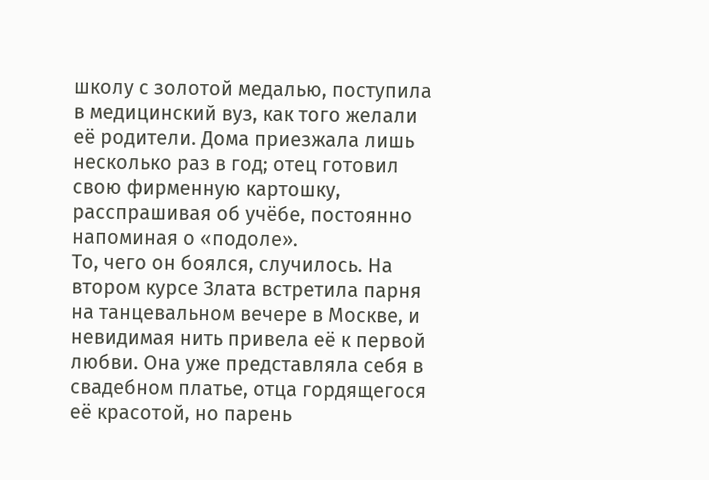школу с золотой медалью, поступила в медицинский вуз, как того желали её родители. Дома приезжала лишь несколько раз в год; отец готовил свою фирменную картошку, расспрашивая об учёбе, постоянно напоминая о «подоле».
То, чего он боялся, случилось. На втором курсе Злата встретила парня на танцевальном вечере в Москве, и невидимая нить привела её к первой любви. Она уже представляла себя в свадебном платье, отца гордящегося её красотой, но парень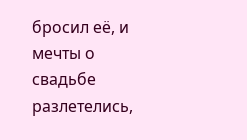бросил её, и мечты о свадьбе разлетелись,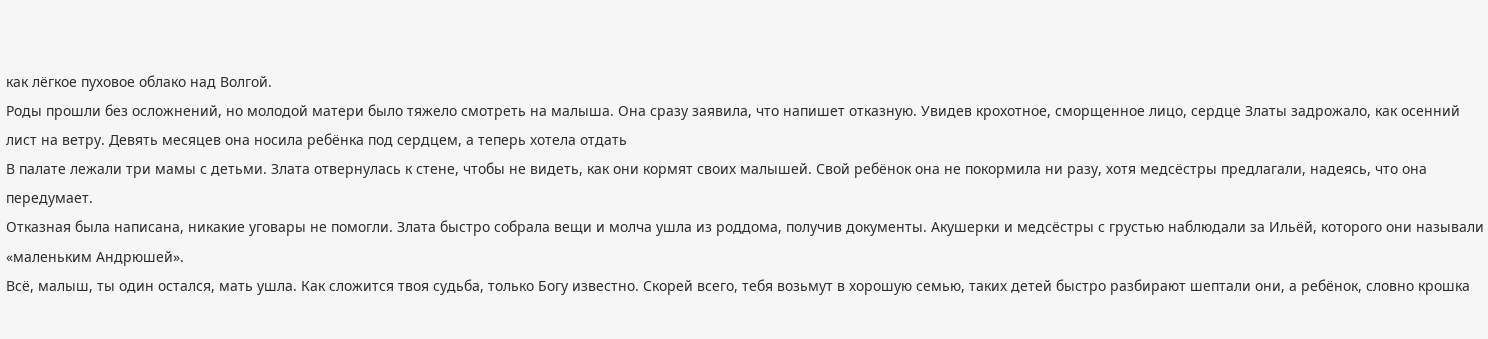как лёгкое пуховое облако над Волгой.
Роды прошли без осложнений, но молодой матери было тяжело смотреть на малыша. Она сразу заявила, что напишет отказную. Увидев крохотное, сморщенное лицо, сердце Златы задрожало, как осенний лист на ветру. Девять месяцев она носила ребёнка под сердцем, а теперь хотела отдать
В палате лежали три мамы с детьми. Злата отвернулась к стене, чтобы не видеть, как они кормят своих малышей. Свой ребёнок она не покормила ни разу, хотя медсёстры предлагали, надеясь, что она передумает.
Отказная была написана, никакие уговары не помогли. Злата быстро собрала вещи и молча ушла из роддома, получив документы. Акушерки и медсёстры с грустью наблюдали за Ильёй, которого они называли «маленьким Андрюшей».
Всё, малыш, ты один остался, мать ушла. Как сложится твоя судьба, только Богу известно. Скорей всего, тебя возьмут в хорошую семью, таких детей быстро разбирают шептали они, а ребёнок, словно крошка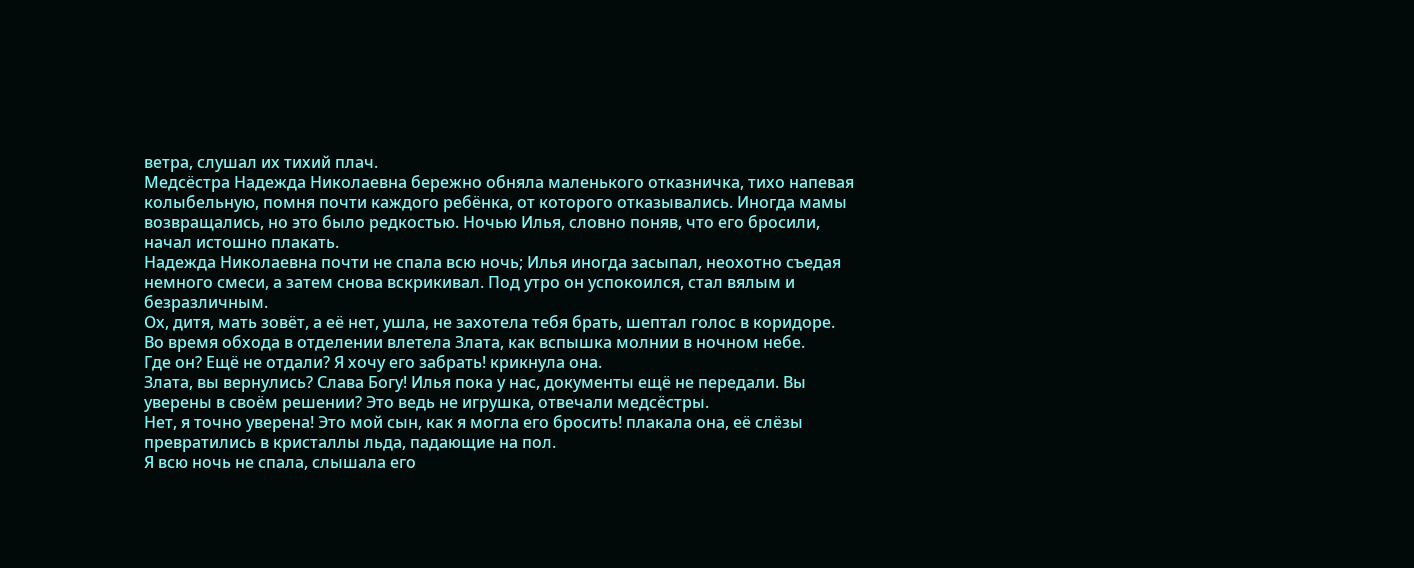ветра, слушал их тихий плач.
Медсёстра Надежда Николаевна бережно обняла маленького отказничка, тихо напевая колыбельную, помня почти каждого ребёнка, от которого отказывались. Иногда мамы возвращались, но это было редкостью. Ночью Илья, словно поняв, что его бросили, начал истошно плакать.
Надежда Николаевна почти не спала всю ночь; Илья иногда засыпал, неохотно съедая немного смеси, а затем снова вскрикивал. Под утро он успокоился, стал вялым и безразличным.
Ох, дитя, мать зовёт, а её нет, ушла, не захотела тебя брать, шептал голос в коридоре.
Во время обхода в отделении влетела Злата, как вспышка молнии в ночном небе.
Где он? Ещё не отдали? Я хочу его забрать! крикнула она.
Злата, вы вернулись? Слава Богу! Илья пока у нас, документы ещё не передали. Вы уверены в своём решении? Это ведь не игрушка, отвечали медсёстры.
Нет, я точно уверена! Это мой сын, как я могла его бросить! плакала она, её слёзы превратились в кристаллы льда, падающие на пол.
Я всю ночь не спала, слышала его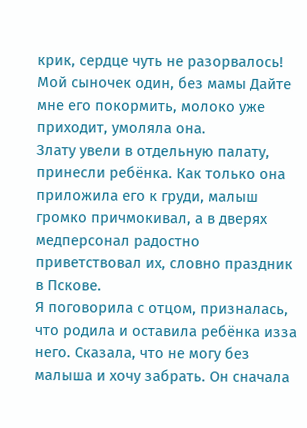крик, сердце чуть не разорвалось! Мой сыночек один, без мамы Дайте мне его покормить, молоко уже приходит, умоляла она.
Злату увели в отдельную палату, принесли ребёнка. Как только она приложила его к груди, малыш громко причмокивал, а в дверях медперсонал радостно приветствовал их, словно праздник в Пскове.
Я поговорила с отцом, призналась, что родила и оставила ребёнка изза него. Сказала, что не могу без малыша и хочу забрать. Он сначала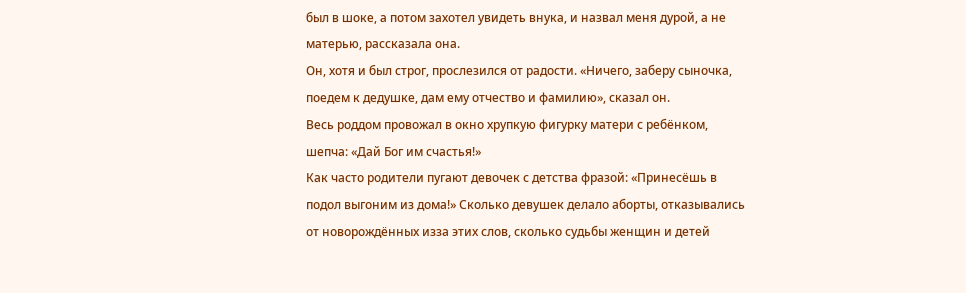был в шоке, а потом захотел увидеть внука, и назвал меня дурой, а не матерью, рассказала она.
Он, хотя и был строг, прослезился от радости. «Ничего, заберу сыночка, поедем к дедушке, дам ему отчество и фамилию», сказал он.
Весь роддом провожал в окно хрупкую фигурку матери с ребёнком, шепча: «Дай Бог им счастья!»
Как часто родители пугают девочек с детства фразой: «Принесёшь в подол выгоним из дома!» Сколько девушек делало аборты, отказывались от новорождённых изза этих слов, сколько судьбы женщин и детей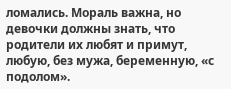ломались. Мораль важна, но девочки должны знать, что родители их любят и примут, любую, без мужа, беременную, «с подолом».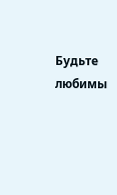Будьте любимы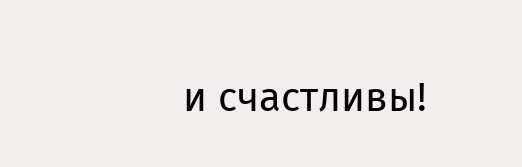и счастливы!